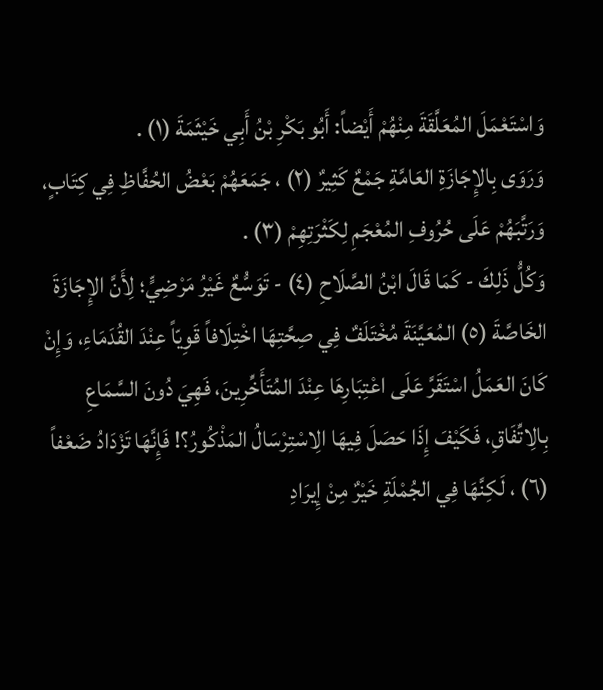وَاسْتَعْمَلَ المُعَلَّقَةَ مِنْهُمْ أَيْضاً: أَبُو بَكْرِ بْنُ أَبِي خَيْثَمَةَ (١) .
وَرَوَى بِالإِجَازَةِ العَامَّةِ جَمْعٌ كَثِيرٌ (٢) ، جَمَعَهُمْ بَعْضُ الحُفَّاظِ فِي كِتَابٍ، وَرَتَّبَهُمْ عَلَى حُرُوفِ المُعْجَمِ لِكَثْرَتِهِمْ (٣) .
وَكُلُّ ذَلِكَ - كَمَا قَالَ ابْنُ الصَّلَاحِ (٤) - تَوَسُّعٌ غَيْرُ مَرْضِيٍّ؛ لِأَنَّ الإِجَازَةَ الخَاصَّةَ (٥) المُعَيَّنَةَ مُخْتَلَفٌ فِي صِحَّتِهَا اخْتِلَافاً قَوِيّاً عِنْدَ القُدَمَاءِ، وَإِنْ كَانَ العَمَلُ اسْتَقَرَّ عَلَى اعْتِبَارِهَا عِنْدَ المُتَأَخِّرِينَ، فَهِيَ دُونَ السَّمَاعِ بِالِاتِّفَاقِ، فَكَيْفَ إِذَا حَصَلَ فِيهَا الِاسْتِرْسَالُ المَذْكُورُ؟! فَإِنَّهَا تَزْدَادُ ضَعْفاً (٦) ، لَكِنَّهَا فِي الجُمْلَةِ خَيْرٌ مِنْ إِيرَادِ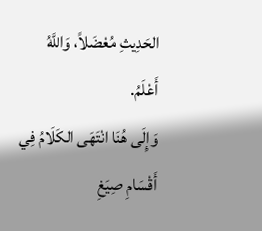الحَدِيثِ مُعْضَلاً، وَاللَّهُ أَعْلَمُ.
وَإِلَى هُنَا انْتَهَى الكَلَامُ فِي أَقْسَامِ صِيَغِ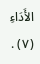الأَدَاءِ (٧) .